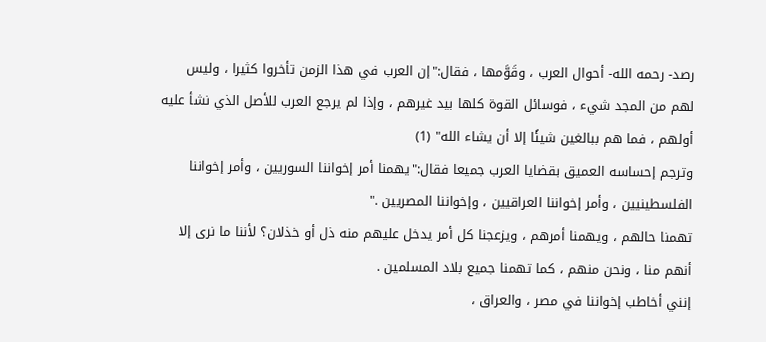رصد- رحمه الله- أحوال العرب ، وقَوَّمها ، فقال:"إن العرب في هذا الزمن تأخروا كثيرا ، وليس لهم من المجد شيء ، فوسائل القوة كلها بيد غيرهم ، وإذا لم يرجع العرب للأصل الذي نشأ عليه أولهم ، فما هم ببالغين شيئًا إلا أن يشاء الله" (1)
وترجم إحساسه العميق بقضايا العرب جميعا فقال:"يهمنا أمر إخواننا السوريين ، وأمر إخواننا الفلسطينيين ، وأمر إخواننا العراقيين ، وإخواننا المصريين ."
تهمنا حالهم ، ويهمنا أمرهم ، ويزعجنا كل أمر يدخل عليهم منه ذل أو خذلان؟ لأننا ما نرى إلا أنهم منا ، ونحن منهم ، كما تهمنا جميع بلاد المسلمين .
إنني أخاطب إخواننا في مصر ، والعراق ،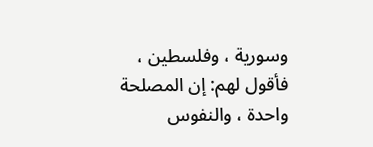وسورية ، وفلسطين ، فأقول لهم: إن المصلحة واحدة ، والنفوس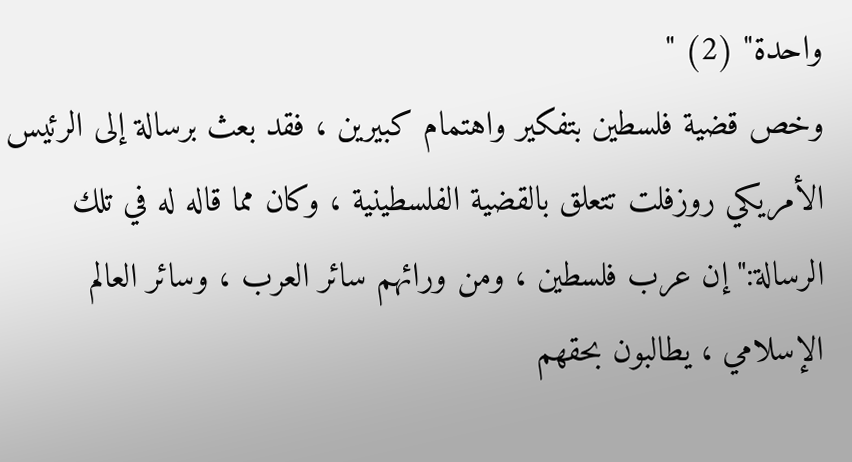واحدة" (2) "
وخص قضية فلسطين بتفكير واهتمام كبيرين ، فقد بعث برسالة إلى الرئيس الأمريكي روزفلت تتعلق بالقضية الفلسطينية ، وكان مما قاله له في تلك الرسالة:"إن عرب فلسطين ، ومن ورائهم سائر العرب ، وسائر العالم الإسلامي ، يطالبون بحقهم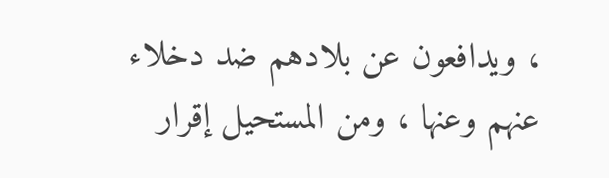، ويدافعون عن بلادهم ضد دخلاء عنهم وعنها ، ومن المستحيل إقرار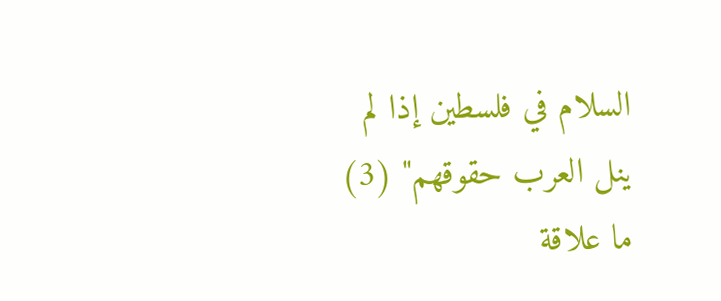السلام في فلسطين إذا لم ينل العرب حقوقهم" (3)
ما علاقة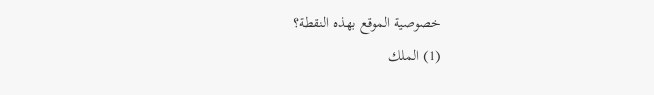خصوصية الموقع بهذه النقطة؟
(1) الملك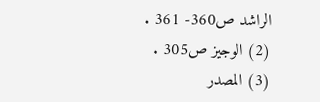الراشد ص360- 361 .
(2) الوجيز ص305 .
(3) المصدر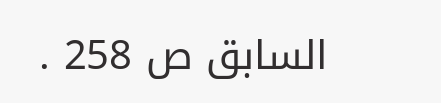السابق ص 258 .